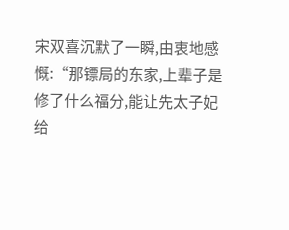宋双喜沉默了一瞬,由衷地感慨:“那镖局的东家,上辈子是修了什么福分,能让先太子妃给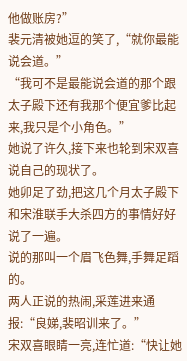他做账房?”
裴元清被她逗的笑了,“就你最能说会道。”
“我可不是最能说会道的那个跟太子殿下还有我那个便宜爹比起来,我只是个小角色。”
她说了许久,接下来也轮到宋双喜说自己的现状了。
她卯足了劲,把这几个月太子殿下和宋淮联手大杀四方的事情好好说了一遍。
说的那叫一个眉飞色舞,手舞足蹈的。
两人正说的热闹,采莲进来通报:“良娣,裴昭训来了。”
宋双喜眼睛一亮,连忙道:“快让她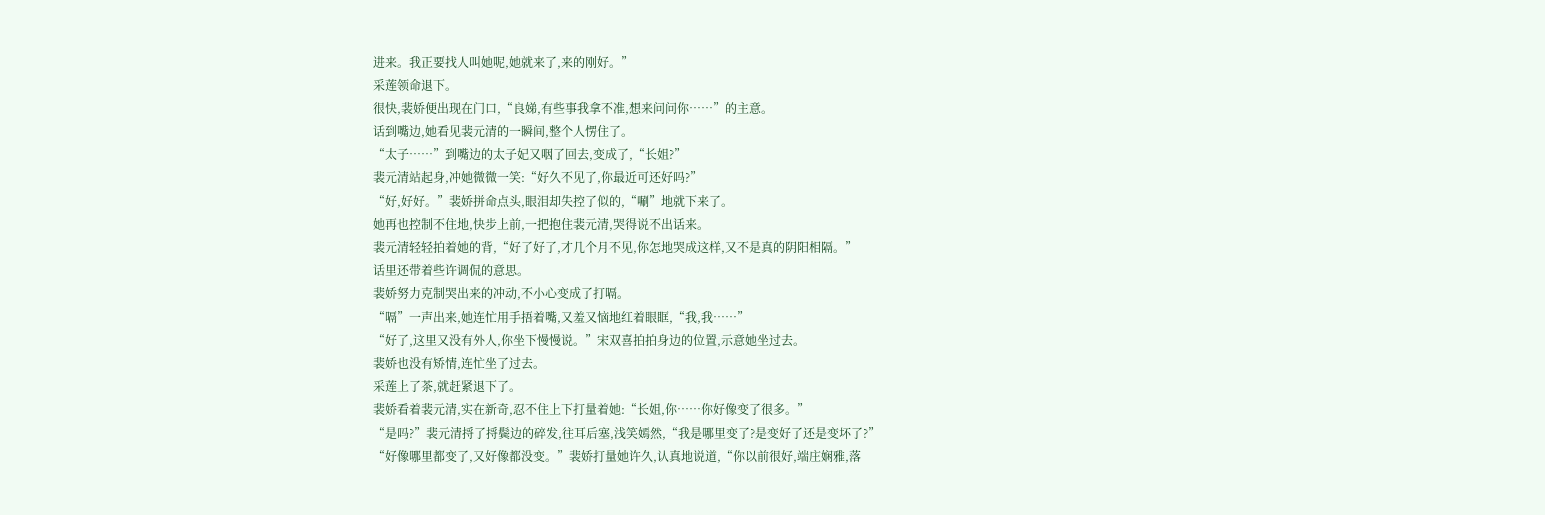进来。我正要找人叫她呢,她就来了,来的刚好。”
采莲领命退下。
很快,裴娇便出现在门口,“良娣,有些事我拿不准,想来问问你……”的主意。
话到嘴边,她看见裴元清的一瞬间,整个人愣住了。
“太子……”到嘴边的太子妃又咽了回去,变成了,“长姐?”
裴元清站起身,冲她微微一笑:“好久不见了,你最近可还好吗?”
“好,好好。”裴娇拼命点头,眼泪却失控了似的,“唰”地就下来了。
她再也控制不住地,快步上前,一把抱住裴元清,哭得说不出话来。
裴元清轻轻拍着她的背,“好了好了,才几个月不见,你怎地哭成这样,又不是真的阴阳相隔。”
话里还带着些许调侃的意思。
裴娇努力克制哭出来的冲动,不小心变成了打嗝。
“嗝”一声出来,她连忙用手捂着嘴,又羞又恼地红着眼眶,“我,我……”
“好了,这里又没有外人,你坐下慢慢说。”宋双喜拍拍身边的位置,示意她坐过去。
裴娇也没有矫情,连忙坐了过去。
采莲上了茶,就赶紧退下了。
裴娇看着裴元清,实在新奇,忍不住上下打量着她:“长姐,你……你好像变了很多。”
“是吗?”裴元清捋了捋鬓边的碎发,往耳后塞,浅笑嫣然,“我是哪里变了?是变好了还是变坏了?”
“好像哪里都变了,又好像都没变。”裴娇打量她许久,认真地说道,“你以前很好,端庄娴雅,落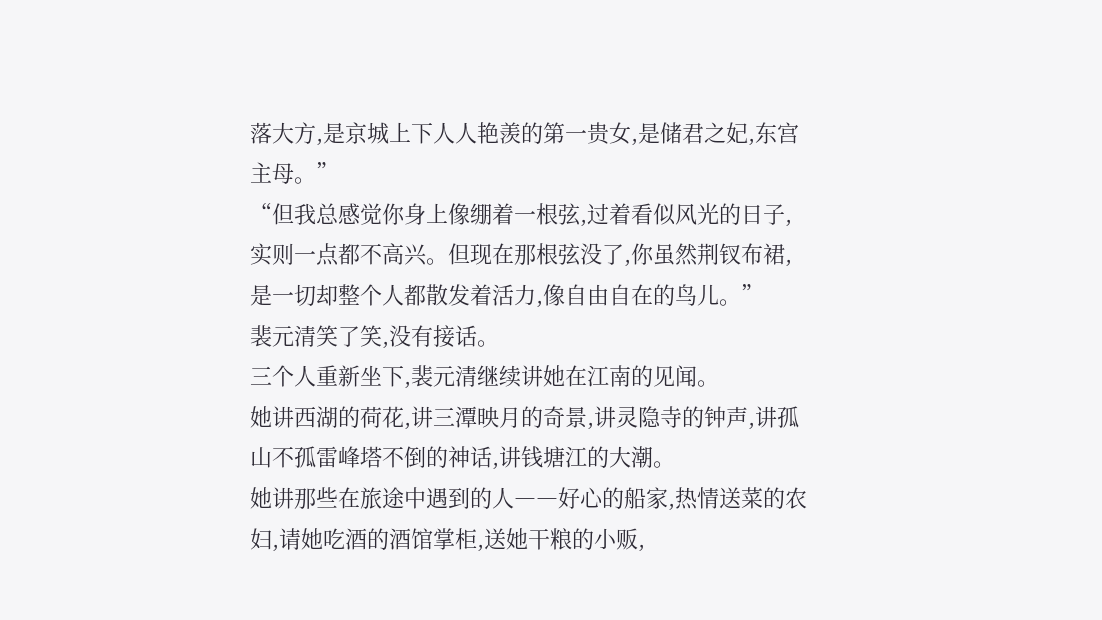落大方,是京城上下人人艳羡的第一贵女,是储君之妃,东宫主母。”
“但我总感觉你身上像绷着一根弦,过着看似风光的日子,实则一点都不高兴。但现在那根弦没了,你虽然荆钗布裙,是一切却整个人都散发着活力,像自由自在的鸟儿。”
裴元清笑了笑,没有接话。
三个人重新坐下,裴元清继续讲她在江南的见闻。
她讲西湖的荷花,讲三潭映月的奇景,讲灵隐寺的钟声,讲孤山不孤雷峰塔不倒的神话,讲钱塘江的大潮。
她讲那些在旅途中遇到的人――好心的船家,热情送菜的农妇,请她吃酒的酒馆掌柜,送她干粮的小贩,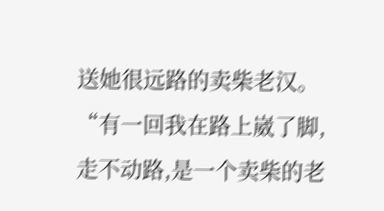送她很远路的卖柴老汉。
“有一回我在路上崴了脚,走不动路,是一个卖柴的老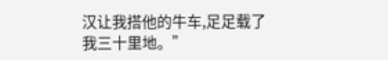汉让我搭他的牛车,足足载了我三十里地。”